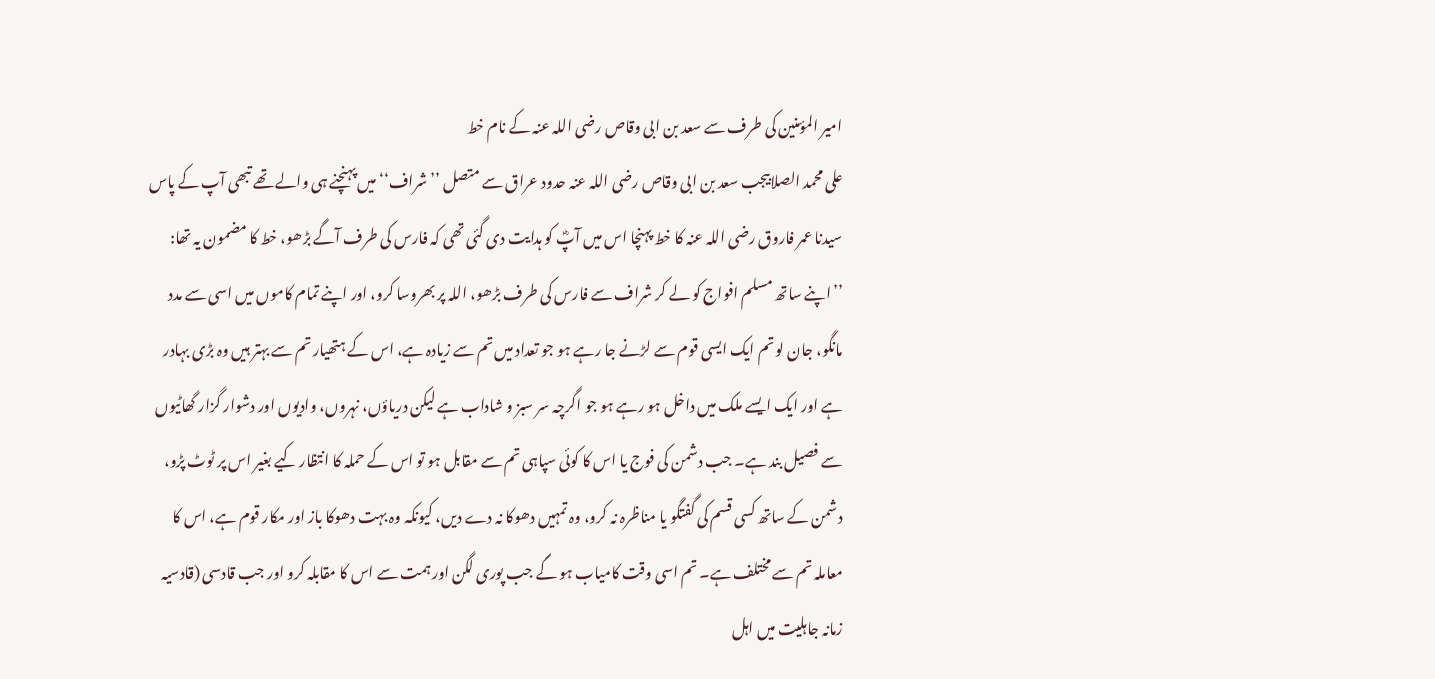امیر المؤمنین کی طرف سے سعد بن ابی وقاص رضی اللہ عنہ کے نام خط
علی محمد الصلابیجب سعد بن ابی وقاص رضی اللہ عنہ حدود عراق سے متصل ’’شراف‘‘ میں پہنچنے ہی والے تھے تبھی آپ کے پاس سیدنا عمر فاروق رضی اللہ عنہ کا خط پہنچا اس میں آپؓ کو ہدایت دی گئی تھی کہ فارس کی طرف آگے بڑھو، خط کا مضمون یہ تھا: ’’اپنے ساتھ مسلم افواج کو لے کر شراف سے فارس کی طرف بڑھو، اللہ پر بھروسا کرو، اور اپنے تمام کاموں میں اسی سے مدد مانگو، جان لو تم ایک ایسی قوم سے لڑنے جا رہے ہو جو تعداد میں تم سے زیادہ ہے، اس کے ہتھیار تم سے بہتر ہیں وہ بڑی بہادر ہے اور ایک ایسے ملک میں داخل ہو رہے ہو جو اگرچہ سر سبز و شاداب ہے لیکن دریاؤں، نہروں، وادیوں اور دشوار گزار گھاٹیوں سے فصیل بند ہے۔ جب دشمن کی فوج یا اس کا کوئی سپاہی تم سے مقابل ہو تو اس کے حملہ کا انتظار کیے بغیر اس پر ٹوٹ پڑو، دشمن کے ساتھ کسی قسم کی گفتگو یا مناظرہ نہ کرو، وہ تمہیں دھوکا نہ دے دیں، کیونکہ وہ بہت دھوکا باز اور مکار قوم ہے، اس کا معاملہ تم سے مختلف ہے۔ تم اسی وقت کامیاب ہو گے جب پوری لگن اور ہمت سے اس کا مقابلہ کرو اور جب قادسی (قادسیہ زمانہ جاہلیت میں اہل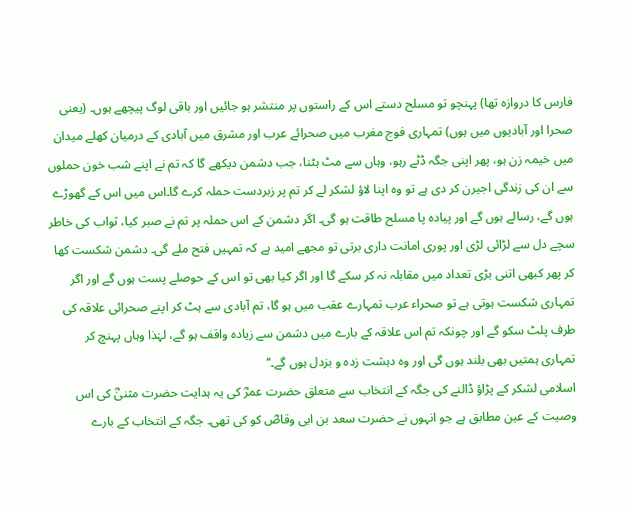فارس کا دروازہ تھا) پہنچو تو مسلح دستے اس کے راستوں پر منتشر ہو جائیں اور باقی لوگ پیچھے ہوں۔ (یعنی صحرا اور آبادیوں میں ہوں) تمہاری فوج مغرب میں صحرائے عرب اور مشرق میں آبادی کے درمیان کھلے میدان میں خیمہ زن ہو، پھر اپنی جگہ ڈٹے رہو، وہاں سے مٹ ہٹنا، جب دشمن دیکھے گا کہ تم نے اپنے شب خون حملوں سے ان کی زندگی اجیرن کر دی ہے تو وہ اپنا لاؤ لشکر لے کر تم پر زبردست حملہ کرے گا۔اس میں اس کے گھوڑے ہوں گے، رسالے ہوں گے اور پیادہ پا مسلح طاقت ہو گی۔ اگر دشمن کے اس حملہ پر تم نے صبر کیا، ثواب کی خاطر سچے دل سے لڑائی لڑی اور پوری امانت داری برتی تو مجھے امید ہے کہ تمہیں فتح ملے گی۔ دشمن شکست کھا کر پھر کبھی اتنی بڑی تعداد میں مقابلہ نہ کر سکے گا اور اگر کیا بھی تو اس کے حوصلے پست ہوں گے اور اگر تمہاری شکست ہوتی ہے تو صحراء عرب تمہارے عقب میں ہو گا، تم آبادی سے ہٹ کر اپنے صحرائی علاقہ کی طرف پلٹ سکو گے اور چونکہ تم اس علاقہ کے بارے میں دشمن سے زیادہ واقف ہو گے، لہٰذا وہاں پہنچ کر تمہاری ہمتیں بھی بلند ہوں گی اور وہ دہشت زدہ و بزدل ہوں گے۔‘‘
اسلامی لشکر کے پڑاؤ ڈالنے کی جگہ کے انتخاب سے متعلق حضرت عمرؓ کی یہ ہدایت حضرت مثنیٰؓ کی اس وصیت کے عین مطابق ہے جو انہوں نے حضرت سعد بن ابی وقاصؓ کو کی تھی۔ جگہ کے انتخاب کے بارے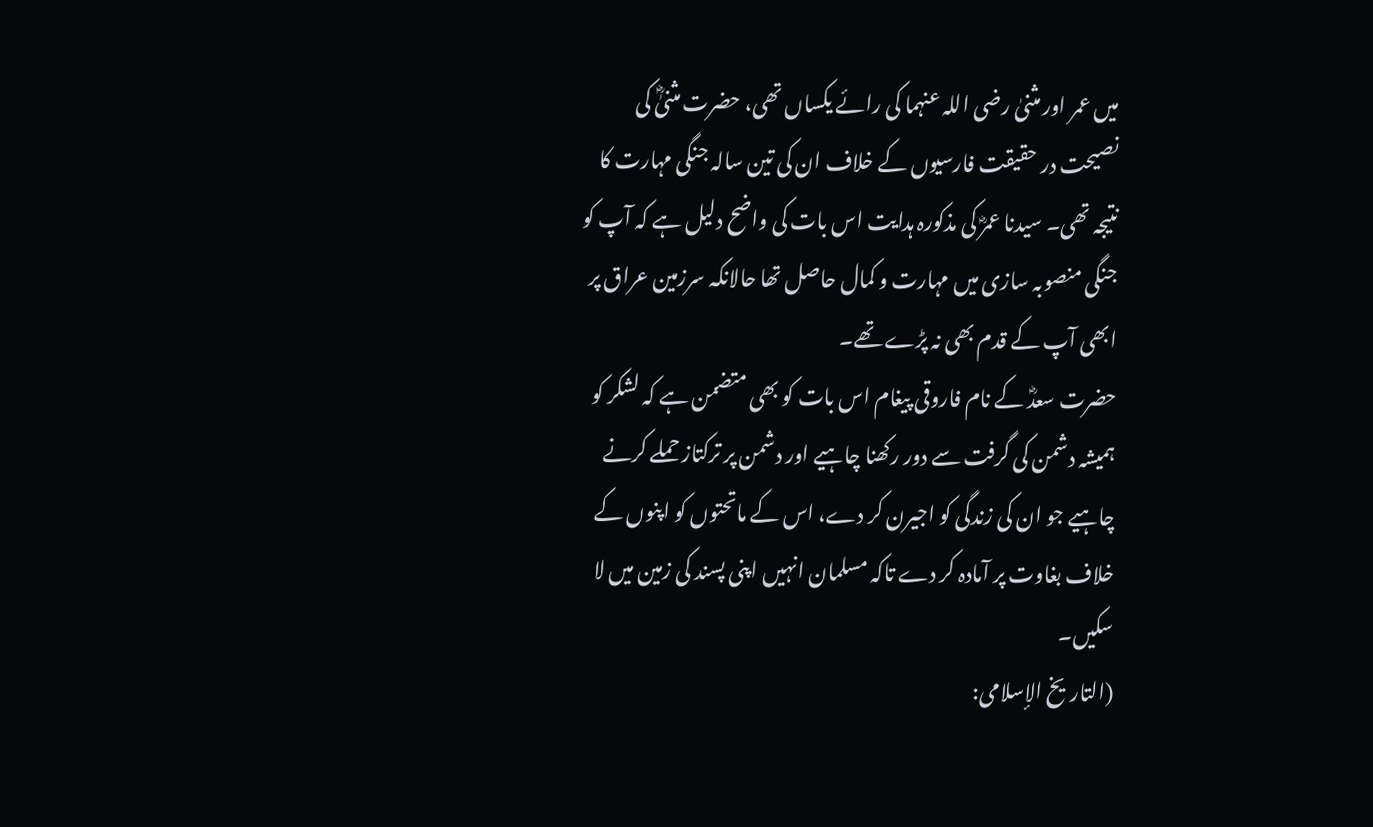میں عمر اور مثنیٰ رضی اللہ عنہما کی رائے یکساں تھی، حضرت مثنیٰؓ کی نصیحت در حقیقت فارسیوں کے خلاف ان کی تین سالہ جنگی مہارت کا نتیجہ تھی۔ سیدنا عمرؓ کی مذکورہ ہدایت اس بات کی واضح دلیل ہے کہ آپ کو جنگی منصوبہ سازی میں مہارت و کمال حاصل تھا حالانکہ سرزمین عراق پر ابھی آپ کے قدم بھی نہ پڑے تھے۔
حضرت سعدؓ کے نام فاروقی پیغام اس بات کو بھی متضمن ہے کہ لشکر کو ہمیشہ دشمن کی گرفت سے دور رکھنا چاہیے اور دشمن پر ترکتاز حملے کرنے چاہیے جو ان کی زندگی کو اجیرن کر دے، اس کے ماتحتوں کو اپنوں کے خلاف بغاوت پر آمادہ کر دے تاکہ مسلمان انہیں اپنی پسند کی زمین میں لا سکیں۔
(التاریخ الإسلامی: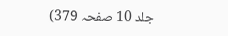جلد 10 صفحہ 379)